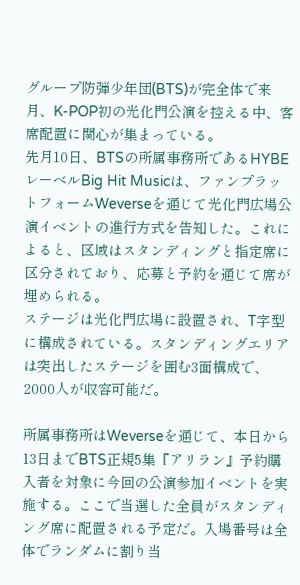グループ防弾少年団(BTS)が完全体で来月、K-POP初の光化門公演を控える中、客席配置に関心が集まっている。
先月10日、BTSの所属事務所であるHYBEレーベルBig Hit Musicは、ファンプラットフォームWeverseを通じて光化門広場公演イベントの進行方式を告知した。これによると、区域はスタンディングと指定席に区分されており、応募と予約を通じて席が埋められる。
ステージは光化門広場に設置され、T字型に構成されている。スタンディングエリアは突出したステージを囲む3面構成で、2000人が収容可能だ。

所属事務所はWeverseを通じて、本日から13日までBTS正規5集『アリラン』予約購入者を対象に今回の公演参加イベントを実施する。ここで当選した全員がスタンディング席に配置される予定だ。入場番号は全体でランダムに割り当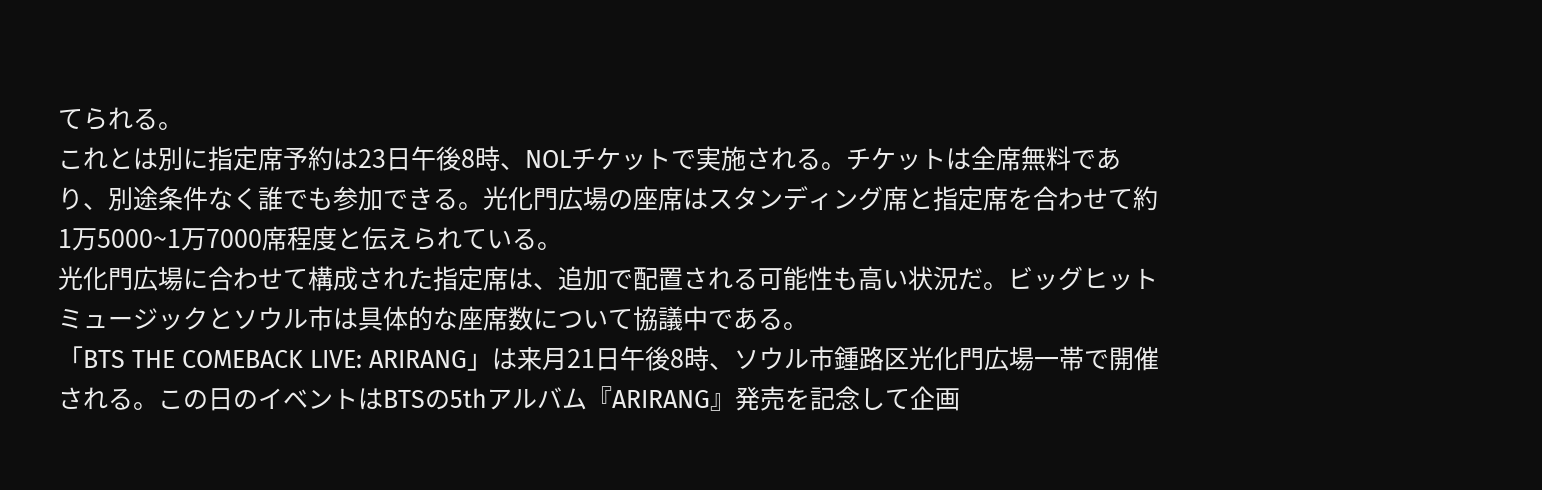てられる。
これとは別に指定席予約は23日午後8時、NOLチケットで実施される。チケットは全席無料であり、別途条件なく誰でも参加できる。光化門広場の座席はスタンディング席と指定席を合わせて約1万5000~1万7000席程度と伝えられている。
光化門広場に合わせて構成された指定席は、追加で配置される可能性も高い状況だ。ビッグヒットミュージックとソウル市は具体的な座席数について協議中である。
「BTS THE COMEBACK LIVE: ARIRANG」は来月21日午後8時、ソウル市鍾路区光化門広場一帯で開催される。この日のイベントはBTSの5thアルバム『ARIRANG』発売を記念して企画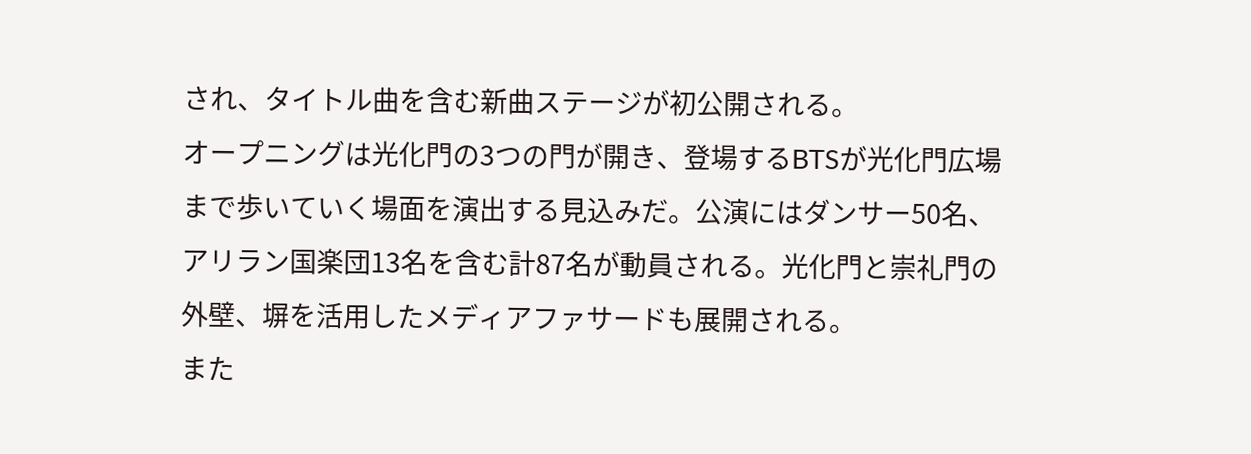され、タイトル曲を含む新曲ステージが初公開される。
オープニングは光化門の3つの門が開き、登場するBTSが光化門広場まで歩いていく場面を演出する見込みだ。公演にはダンサー50名、アリラン国楽団13名を含む計87名が動員される。光化門と崇礼門の外壁、塀を活用したメディアファサードも展開される。
また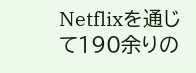Netflixを通じて190余りの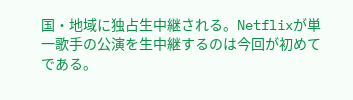国・地域に独占生中継される。Netflixが単一歌手の公演を生中継するのは今回が初めてである。